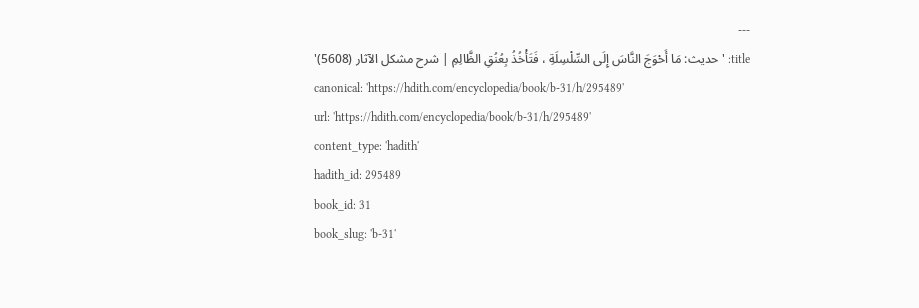---
title: 'حديث: مَا أَحْوَجَ النَّاسَ إِلَى السِّلْسِلَةِ ، فَتَأْخُذُ بِعُنُقِ الظَّالِمِ | شرح مشكل الآثار (5608)'
canonical: 'https://hdith.com/encyclopedia/book/b-31/h/295489'
url: 'https://hdith.com/encyclopedia/book/b-31/h/295489'
content_type: 'hadith'
hadith_id: 295489
book_id: 31
book_slug: 'b-31'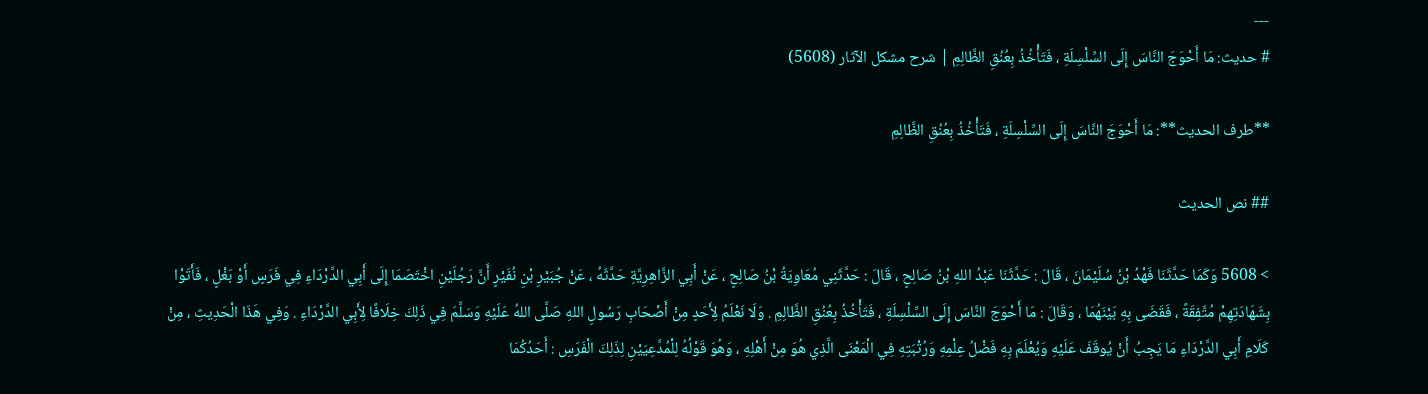---
# حديث: مَا أَحْوَجَ النَّاسَ إِلَى السِّلْسِلَةِ ، فَتَأْخُذُ بِعُنُقِ الظَّالِمِ | شرح مشكل الآثار (5608)

**طرف الحديث**: مَا أَحْوَجَ النَّاسَ إِلَى السِّلْسِلَةِ ، فَتَأْخُذُ بِعُنُقِ الظَّالِمِ

## نص الحديث

> 5608 وَكَمَا حَدَّثَنَا فَهْدُ بْنُ سُلَيْمَانَ ، قَالَ : حَدَّثَنَا عَبْدُ اللهِ بْنُ صَالِحٍ ، قَالَ : حَدَّثَنِي مُعَاوِيَةُ بْنُ صَالِحٍ ، عَنْ أَبِي الزَّاهِرِيَّةِ حَدَّثَهُ ، عَنْ جُبَيْرِ بْنِ نُفَيْرٍ أَنَّ رَجُلَيْنِ اخْتَصَمَا إِلَى أَبِي الدَّرْدَاءِ فِي فَرَسٍ أَوْ بَغْلٍ ، فَأَتَوْا بِشَهَادَتِهِمْ مُتَّفِقَةً ، فَقَضَى بِهِ بَيْنَهُمَا ، وَقَالَ : مَا أَحْوَجَ النَّاسَ إِلَى السِّلْسِلَةِ ، فَتَأْخُذُ بِعُنُقِ الظَّالِمِ . وَلَا نَعْلَمُ لِأَحَدٍ مِنْ أَصْحَابِ رَسُولِ اللهِ صَلَّى اللهُ عَلَيْهِ وَسَلَّمَ فِي ذَلِكَ خِلَافًا لِأَبِي الدَّرْدَاءِ . وَفِي هَذَا الْحَدِيثِ ، مِنْ كَلَامِ أَبِي الدَّرْدَاءِ مَا يَجِبُ أَنْ يُوقَفَ عَلَيْهِ وَيُعْلَمَ بِهِ فَضْلُ عِلْمِهِ وَرُتْبَتِهِ فِي الْمَعْنَى الَّذِي هُوَ مِنْ أَهْلِهِ ، وَهُوَ قَوْلُهُ لِلْمُدَّعِيَيْنِ لِذَلِكَ الْفَرَسِ : أَحَدُكُمَا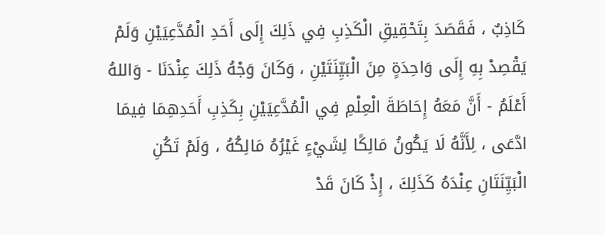كَاذِبٌ ، فَقَصَدَ بِتَحْقِيقِ الْكَذِبِ فِي ذَلِكَ إِلَى أَحَدِ الْمُدَّعِيَيْنِ وَلَمْ يَقْصِدْ بِهِ إِلَى وَاحِدَةٍ مِنَ الْبَيِّنَتَيْنِ ، وَكَانَ وَجْهُ ذَلِكَ عِنْدَنَا - وَاللهُ أَعْلَمُ - أَنَّ مَعَهُ إِحَاطَةَ الْعِلْمِ فِي الْمُدَّعِيَيْنِ بِكَذِبِ أَحَدِهِمَا فِيمَا ادَّعَى ، لِأَنَّهُ لَا يَكُونُ مَالِكًا لِشَيْءٍ غَيْرُهُ مَالِكُهُ ، وَلَمْ تَكُنِ الْبَيِّنَتَانِ عِنْدَهُ كَذَلِكَ ، إِذْ كَانَ قَدْ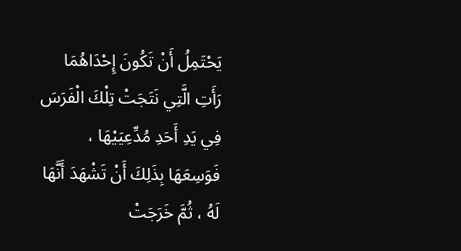يَحْتَمِلُ أَنْ تَكُونَ إِحْدَاهُمَا رَأَتِ الَّتِي نَتَجَتْ تِلْكَ الْفَرَسَ فِي يَدِ أَحَدِ مُدِّعِيَيْهَا ، فَوَسِعَهَا بِذَلِكَ أَنْ تَشْهَدَ أَنَّهَا لَهُ ، ثُمَّ خَرَجَتْ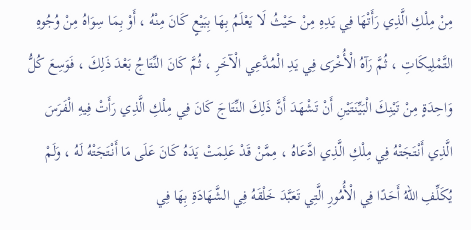مِنْ مِلْكِ الَّذِي رَأَتْهَا فِي يَدِهِ مِنْ حَيْثُ لَا يَعْلَمُ بِهَا بِبَيْعٍ كَانَ مِنْهُ ، أَوْ بِمَا سِوَاهُ مِنْ وُجُوهِ التَّمْلِيكَاتِ ، ثُمَّ رَآهُ الْأُخْرَى فِي يَدِ الْمُدَّعِي الْآخَرِ ، ثُمَّ كَانَ النِّتَاجُ بَعْدَ ذَلِكَ ، فَوَسِعَ كُلُّ وَاحِدَةٍ مِنْ تَيْنِكَ الْبَيِّنَتَيْنِ أَنْ تَشْهَدَ أَنَّ ذَلِكَ النِّتَاجَ كَانَ فِي مِلْكِ الَّذِي رَأَتْ فِيهِ الْفَرَسَ الَّذِي أَنْتَجَتْهُ فِي مِلْكِ الَّذِي ادَّعَاهُ ، مِمَّنْ قَدْ عَلِمَتْ يَدَهُ كَانَ عَلَى مَا أَنْتَجَتْهُ لَهُ ، وَلَمْ يُكَلِّفِ اللهُ أَحَدًا فِي الْأُمُورِ الَّتِي تَعَبَّدَ خَلْقَهُ فِي الشَّهَادَةِ بِهَا فِي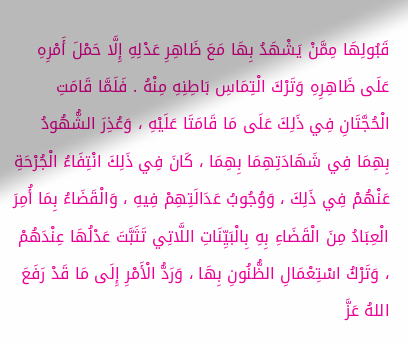قَبُولِهَا مِمَّنْ يَشْهَدُ بِهَا مَعَ ظَاهِرِ عَدْلِهِ إِلَّا حَمْلَ أَمْرِهِ عَلَى ظَاهِرِهِ وَتَرْكَ الْتِمَاسِ بَاطِنِهِ مِنْهُ . فَلَمَّا قَامَتِ الْحُجَّتَانِ فِي ذَلِكَ عَلَى مَا قَامَتَا عَلَيْهِ ، وَعُذِرَ الشُّهُودُ بِهِمَا فِي شَهَادَتِهِمَا بِهِمَا ، كَانَ فِي ذَلِكَ انْتِفَاءُ الْجُرْحَةِ عَنْهُمْ فِي ذَلِكَ ، وَوُجُوبُ عَدَالَتِهِمْ فِيهِ ، وَالْقَضَاءُ بِمَا أُمِرَ الْعِبَادُ مِنَ الْقَضَاءِ بِهِ بِالْبَيِّنَاتِ اللَّاتِي تَثَبَّتَ عَدْلُهَا عِنْدَهُمْ ، وَتَرْكُ اسْتِعْمَالِ الظُّنُونِ بِهَا ، وَرَدُّ الْأَمْرِ إِلَى مَا قَدْ رَفَعَ اللهُ عَزَّ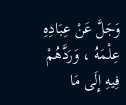وَجَلَّ عَنْ عِبَادِهِ عِلْمَهُ ، وَرَدَّهُمْ فِيهِ إِلَى مَا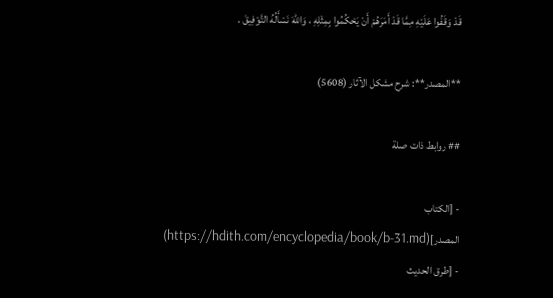قَدْ وَقَفُوا عَلَيْهِ مِمَّا قَدْ أَمَرَهُمْ أَنْ يَحْكُمُوا بِمِثْلِهِ ، وَاللهَ نَسْأَلُهُ التَّوْفِيقَ .

**المصدر**: شرح مشكل الآثار (5608)

## روابط ذات صلة

- [الكتاب المصدر](https://hdith.com/encyclopedia/book/b-31.md)
- [طرق الحديث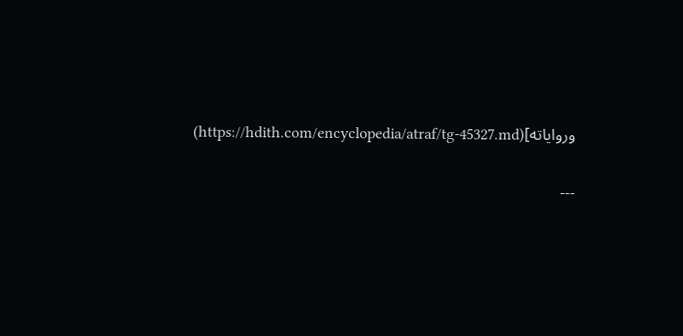ورواياته](https://hdith.com/encyclopedia/atraf/tg-45327.md)

---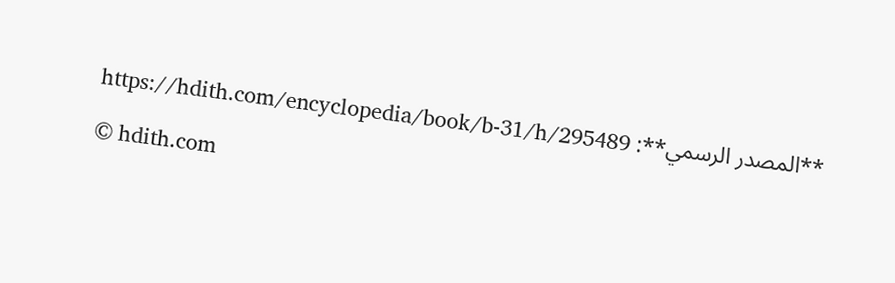**المصدر الرسمي**: https://hdith.com/encyclopedia/book/b-31/h/295489

© hdith.com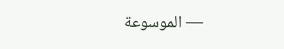— الموسوعة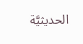الحديثيَّة